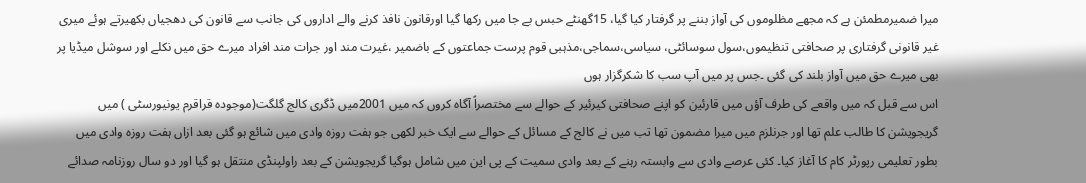میرا ضمیرمطمئن ہے کہ مجھے مظلوموں کی آواز بننے پر گرفتار کیا گیا، 15گھنٹے حبس بے جا میں رکھا گیا اورقانون نافذ کرنے والے اداروں کی جانب سے قانون کی دھجیاں بکھیرتے ہوئے میری غیر قانونی گرفتاری پر صحافتی تنظیموں،سول سوسائٹی، سیاسی،سماجی،مذہبی قوم پرست جماعتوں کے باضمیر ،غیرت مند اور جرات مند افراد میرے حق میں نکلے اور سوشل میڈیا پر بھی میرے حق میں آواز بلند کی گئی ۔جس پر میں آپ سب کا شکرگزار ہوں
اس سے قبل کہ میں واقعے کی طرف آؤں میں قارئین کو اپنے صحافتی کیرئیر کے حوالے سے مختصراً آگاہ کروں کہ میں 2001میں ڈگری کالج گلگت(موجودہ قراقرم یونیورسٹی ) میں گریجویشن کا طالب علم تھا اور جرنلزم میں میرا مضمون تھا تب میں نے کالج کے مسائل کے حوالے سے ایک خبر لکھی جو ہفت روزہ وادی میں شائع ہو گئی بعد ازاں ہفت روزہ وادی میں بطور تعلیمی رپورٹر کام کا آغاز کیا۔ کئی عرصے وادی سے وابستہ رہنے کے بعد وادی سمیت کے پی این میں شامل ہوگیا گریجویشن کے بعد راولپنڈی منتقل ہو گیا اور دو سال روزنامہ صدائے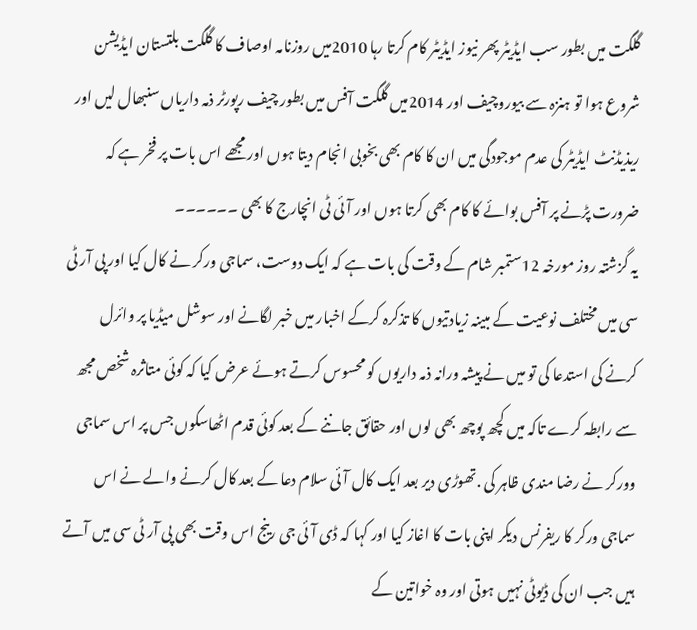گلگت میں بطور سب ایڈیٹر پھر نیوز ایڈیٹر کام کرتا رہا 2010میں روزنامہ اوصاف کا گلگت بلتستان ایڈیشن شروع ہوا تو ہنزہ سے بیوروچیف اور 2014میں گلگت آفس میں بطور چیف رپورٹر ذمہ داریاں سنبھال لیں اور ریذیڈنٹ ایڈیٹر کی عدم موجودگی میں ان کا کام بھی بخوبی انجام دیتا ہوں اور مجھے اس بات پر فخر ہے کہ ضرورت پڑنے پر آفس بوائے کا کام بھی کرتا ہوں اور آئی ٹی انچارج کا بھی ۔۔۔۔۔۔
یہ گزشتہ روز مورخہ 12ستمبر شام کے وقت کی بات ہے کہ ایک دوست، سماجی ورکر نے کال کیا اور پی آر ٹی سی میں مختلف نوعیت کے مبینہ زیادتیوں کا تذکرہ کرکے اخبار میں خبر لگانے اور سوشل میڈیا پر وائرل کرنے کی استدعا کی تو میں نے پیشہ ورانہ ذمہ داریوں کو محسوس کرتے ہوئے عرض کیا کہ کوئی متاثرہ شخص مجھ سے رابطہ کرے تاکہ میں کچھ پوچھ بھی لوں اور حقائق جاننے کے بعد کوئی قدم اٹھاسکوں جس پر اس سماجی وورکر نے رضا مندی ظاہر کی .تھوڑی دیر بعد ایک کال آئی سلام دعا کے بعد کال کرنے والے نے اس سماجی ورکر کا ریفرنس دیکر اپنی بات کا اغاز کیا اور کہا کہ ڈی آئی جی رینج اس وقت بھی پی آر ٹی سی میں آتے ہیں جب ان کی ڈیوٹی نہیں ہوتی اور وہ خواتین کے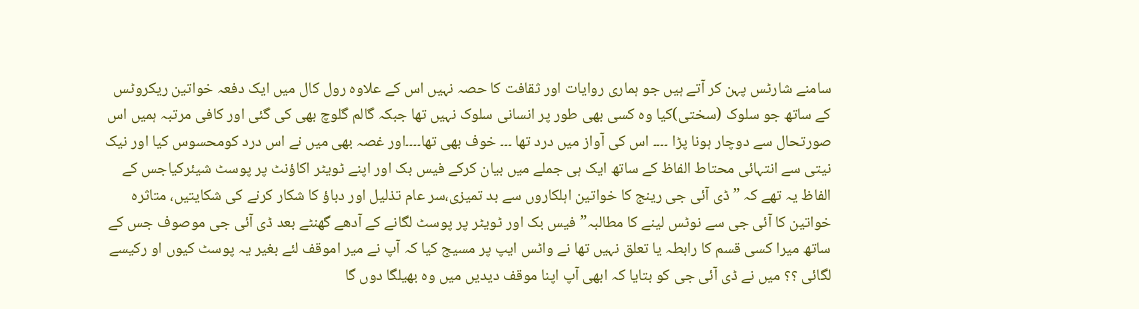سامنے شارٹس پہن کر آتے ہیں جو ہماری روایات اور ثقافت کا حصہ نہیں اس کے علاوہ رول کال میں ایک دفعہ خواتین ریکروٹس کے ساتھ جو سلوک (سختی)کیا وہ کسی بھی طور پر انسانی سلوک نہیں تھا جبکہ گالم گلوچ بھی کی گئی اور کافی مرتبہ ہمیں اس صورتحال سے دوچار ہونا پڑا ۔۔۔۔ اس کی آواز میں درد تھا ۔۔۔ خوف بھی تھا۔۔۔۔اور غصہ بھی میں نے اس درد کومحسوس کیا اور نیک نیتی سے انتہائی محتاط الفاظ کے ساتھ ایک ہی جملے میں بیان کرکے فیس بک اور اپنے ٹویٹر اکاؤنٹ پر پوسٹ شیئرکیاجس کے الفاظ یہ تھے کہ ” ڈی آئی جی رینج کا خواتین اہلکاروں سے بد تمیزی،سر عام تذلیل اور دباؤ کا شکار کرنے کی شکایتیں، متاثرہ خواتین کا آئی جی سے نوٹس لینے کا مطالبہ” فیس بک اور ٹویٹر پر پوسٹ لگانے کے آدھے گھنٹے بعد ڈی آئی جی موصوف جس کے ساتھ میرا کسی قسم کا رابطہ یا تعلق نہیں تھا نے واٹس ایپ پر مسیج کیا کہ آپ نے میر اموقف لئے بغیر یہ پوسٹ کیوں او رکیسے لگائی ؟؟ میں نے ڈی آئی جی کو بتایا کہ ابھی آپ اپنا موقف دیدیں میں وہ بھیلگا دوں گا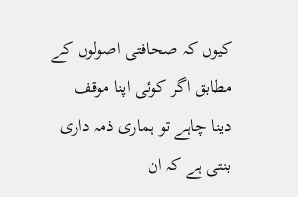کیوں کہ صحافتی اصولوں کے مطابق اگر کوئی اپنا موقف دینا چاہے تو ہماری ذمہ داری بنتی ہے کہ ان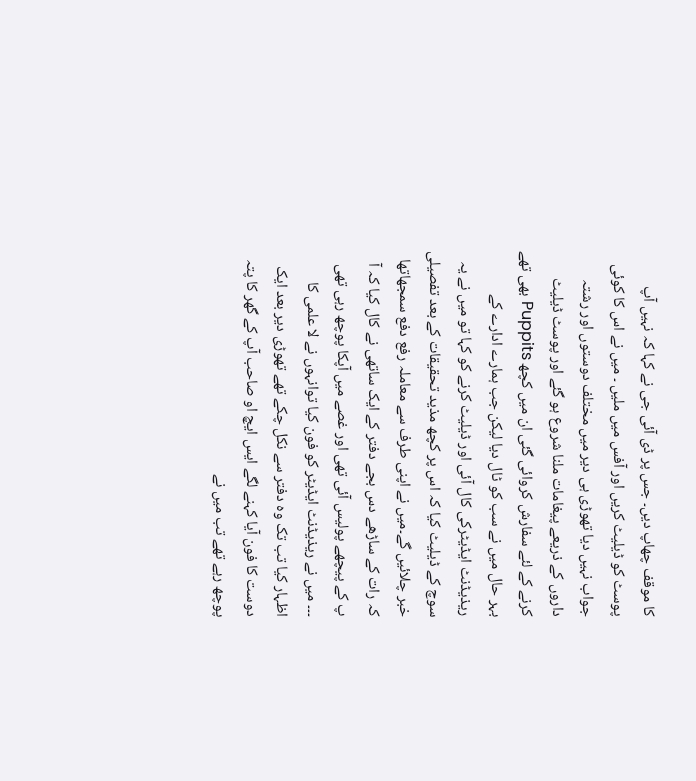کا موقف چھاپ دیں۔ جس پر ڈی آئی جی نے کہا کہ نہیں آپ پوسٹ کو ڈیلیٹ کریں اور آفس میں ملیں ۔ میں نے اس کا کوئی جواب نہیں دیا تھوڑی ہی دیر میں مختلف دوستوں اور رشتہ داروں کے ذریعے پیغامات ملنا شروع ہو گئے اور پوسٹ ڈیلیٹ کرنے کے لئے سفارش کروائی گئی ان میں کچھ Puppits بھی تھے بہر حال میں نے سب کو ٹال دیا لیکن جب ہمارے ادارے کے ریذیڈنٹ ایڈیٹرکی کال آئی اور ڈیلیٹ کرنے کو کہا تو میں نے یہ سوچ کے ڈیلیٹ کیا کہ اس پر کچھ مذید تحقیقات کے بعد تفصیلی خبر چلائیں گے۔میں نے اپنی طرف سے معاملہ رفع دفع سمجھاتھا کہ رات کے ساڑھے دس بجے دفتر کے ایک ساتھی نے کال کیا کہ آ پ کے پیچھے پولیس آئی تھی اور غصے میں آپکا پوچھ رہی تھی ۔۔۔ میں نے ریذیڈنٹ ایڈیٹر کو فون کیا توانہوں نے لا علمی کا اظہار کیا تب تک وہ دفتر سے نکل چکے تھے تھوڑی دیر بعد ایک دوست کا فون آیا کہنے لگے ایس ایچ او صاحب آپ کے گھر کا پتہ پوچھ رہے تھے تب میں نے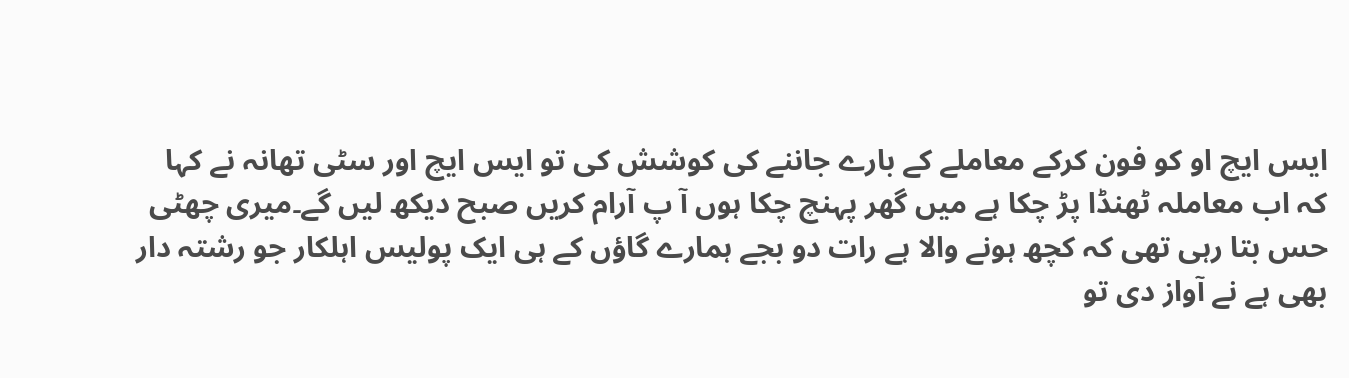ایس ایچ او کو فون کرکے معاملے کے بارے جاننے کی کوشش کی تو ایس ایچ اور سٹی تھانہ نے کہا کہ اب معاملہ ٹھنڈا پڑ چکا ہے میں گھر پہنچ چکا ہوں آ پ آرام کریں صبح دیکھ لیں گے۔میری چھٹی حس بتا رہی تھی کہ کچھ ہونے والا ہے رات دو بجے ہمارے گاؤں کے ہی ایک پولیس اہلکار جو رشتہ دار بھی ہے نے آواز دی تو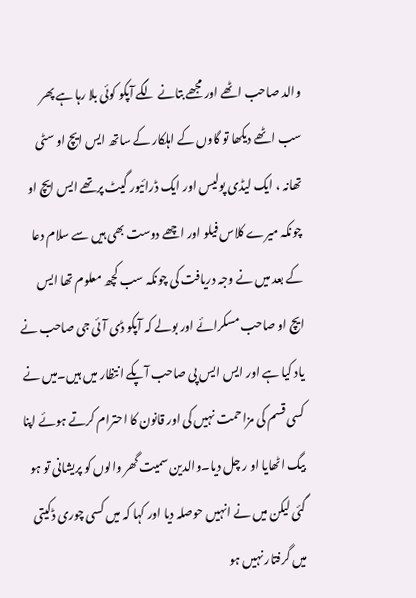والد صاحب اٹھے اور مجھے بتانے لگے آپکو کوئی بلا رہا ہے پھر سب اٹھے دیکھا تو گاوں کے اہلکار کے ساتھ ایس ایچ او سٹی تھانہ ، ایک لیڈی پولیس اور ایک ڈرائیور گیٹ پرتھے ایس ایچ او چونکہ میرے کلاس فیلو اور اچھے دوست بھی ہیں سے سلام دعا کے بعد میں نے وجہ دریافت کی چونکہ سب کچھ معلوم تھا ایس ایچ او صاحب مسکرائے اور بولے کہ آپکو ڈی آئی جی صاحب نے یاد کیا ہے اور ایس ایس پی صاحب آپکے انتظار میں ہیں۔میں نے کسی قسم کی مزاحمت نہیں کی اور قانون کا احترام کرتے ہوئے اپنا بیگ اٹھایا او ر چل دیا۔والدین سمیت گھر والوں کو پریشانی تو ہو گئی لیکن میں نے انہیں حوصلہ دیا اور کہا کہ میں کسی چوری ڈکیتی میں گرفتار نہیں ہو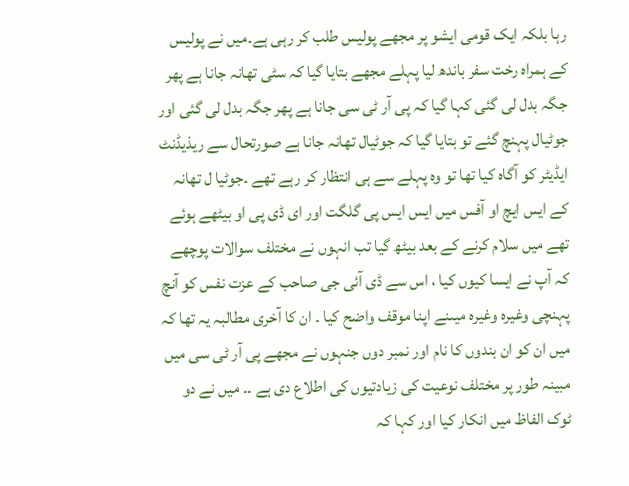رہا بلکہ ایک قومی ایشو پر مجھے پولیس طلب کر رہی ہے۔میں نے پولیس کے ہمراہ رخت سفر باندھ لیا پہلے مجھے بتایا گیا کہ سٹی تھانہ جانا ہے پھر جگہ بدل لی گئی کہا گیا کہ پی آر ٹی سی جانا ہے پھر جگہ بدل لی گئی اور جوٹیال پہنچ گئے تو بتایا گیا کہ جوٹیال تھانہ جانا ہے صورتحال سے ریذیڈنٹ ایڈیٹر کو آگاہ کیا تھا تو وہ پہلے سے ہی انتظار کر رہے تھے ۔جوٹیا ل تھانہ کے ایس ایچ او آفس میں ایس ایس پی گلگت اور ای ڈی پی او بیٹھے ہوئے تھے میں سلام کرنے کے بعد بیٹھ گیا تب انہوں نے مختلف سوالات پوچھے کہ آپ نے ایسا کیوں کیا ، اس سے ڈی آئی جی صاحب کے عزت نفس کو آنچ پہنچی وغیرہ وغیرہ میںنے اپنا موقف واضح کیا ۔ ان کا آخری مطالبہ یہ تھا کہ میں ان کو ان بندوں کا نام اور نمبر دوں جنہوں نے مجھے پی آر ٹی سی میں مبینہ طور پر مختلف نوعیت کی زیادتیوں کی اطلاع دی ہے ۔۔ میں نے دو ٹوک الفاظ میں انکار کیا اور کہا کہ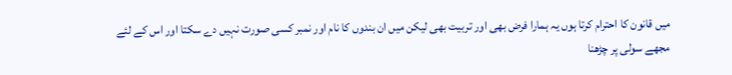میں قانون کا احترام کرتا ہوں یہ ہمارا فرض بھی اور تربیت بھی لیکن میں ان بندوں کا نام اور نمبر کسی صورت نہیں دے سکتا اور اس کے لئے مجھے سولی پر چڑھنا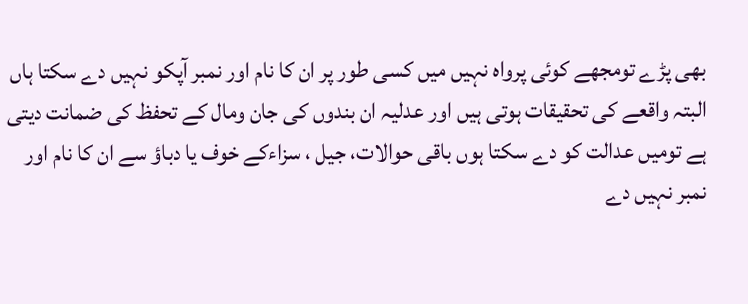بھی پڑے تومجھے کوئی پرواہ نہیں میں کسی طور پر ان کا نام اور نمبر آپکو نہیں دے سکتا ہاں البتہ واقعے کی تحقیقات ہوتی ہیں اور عدلیہ ان بندوں کی جان ومال کے تحفظ کی ضمانت دیتی ہے تومیں عدالت کو دے سکتا ہوں باقی حوالات، جیل ، سزاءکے خوف یا دباؤ سے ان کا نام اور نمبر نہیں دے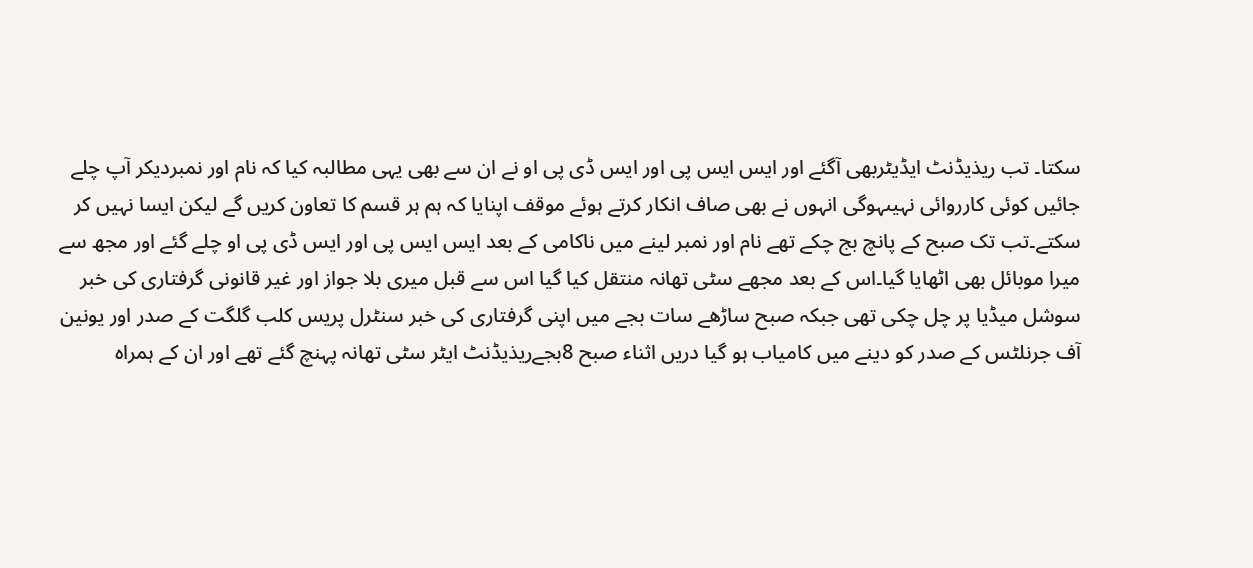سکتا۔ تب ریذیڈنٹ ایڈیٹربھی آگئے اور ایس ایس پی اور ایس ڈی پی او نے ان سے بھی یہی مطالبہ کیا کہ نام اور نمبردیکر آپ چلے جائیں کوئی کارروائی نہیںہوگی انہوں نے بھی صاف انکار کرتے ہوئے موقف اپنایا کہ ہم ہر قسم کا تعاون کریں گے لیکن ایسا نہیں کر سکتے۔تب تک صبح کے پانچ بج چکے تھے نام اور نمبر لینے میں ناکامی کے بعد ایس ایس پی اور ایس ڈی پی او چلے گئے اور مجھ سے میرا موبائل بھی اٹھایا گیا۔اس کے بعد مجھے سٹی تھانہ منتقل کیا گیا اس سے قبل میری بلا جواز اور غیر قانونی گرفتاری کی خبر سوشل میڈیا پر چل چکی تھی جبکہ صبح ساڑھے سات بجے میں اپنی گرفتاری کی خبر سنٹرل پریس کلب گلگت کے صدر اور یونین آف جرنلٹس کے صدر کو دینے میں کامیاب ہو گیا دریں اثناء صبح 8بجےریذیڈنٹ ایٹر سٹی تھانہ پہنچ گئے تھے اور ان کے ہمراہ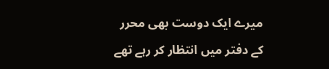میرے ایک دوست بھی محرر کے دفتر میں انتظار کر رہے تھے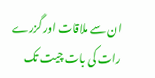ان سے ملاقات اور گزرے رات کی بات چیت تک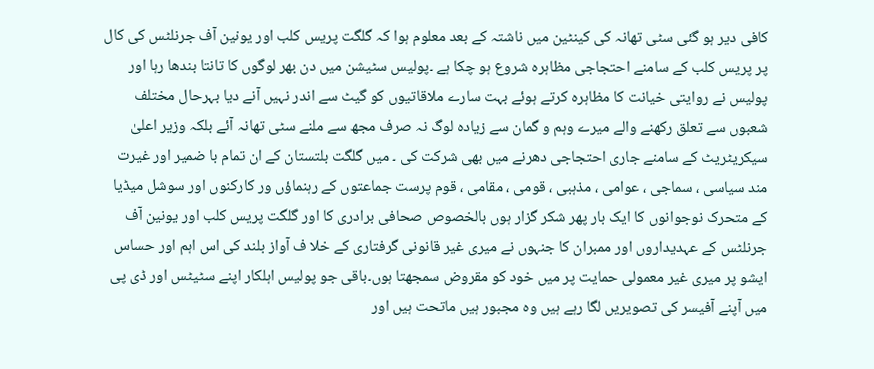کافی دیر ہو گئی سٹی تھانہ کی کینٹین میں ناشتہ کے بعد معلوم ہوا کہ گلگت پریس کلب اور یونین آف جرنلٹس کی کال پر پریس کلب کے سامنے احتجاجی مظاہرہ شروع ہو چکا ہے ۔پولیس سٹیشن میں دن بھر لوگوں کا تانتا بندھا رہا اور پولیس نے روایتی خیانت کا مظاہرہ کرتے ہوئے بہت سارے ملاقاتیوں کو گیٹ سے اندر نہیں آنے دیا بہرحال مختلف شعبوں سے تعلق رکھنے والے میرے وہم و گمان سے زیادہ لوگ نہ صرف مجھ سے ملنے سٹی تھانہ آئے بلکہ وزیر اعلیٰ سیکریٹریٹ کے سامنے جاری احتجاجی دھرنے میں بھی شرکت کی ۔ میں گلگت بلتستان کے ان تمام با ضمیر اور غیرت مند سیاسی ، سماجی ، عوامی ، مذہبی ، قومی ، مقامی ، قوم پرست جماعتوں کے رہنماؤں ور کارکنوں اور سوشل میڈیا کے متحرک نوجوانوں کا ایک بار پھر شکر گزار ہوں بالخصوص صحافی برادری کا اور گلگت پریس کلب اور یونین آف جرنلٹس کے عہدیداروں اور ممبران کا جنہوں نے میری غیر قانونی گرفتاری کے خلا ف آواز بلند کی اس اہم اور حساس ایشو پر میری غیر معمولی حمایت پر میں خود کو مقروض سمجھتا ہوں۔باقی جو پولیس اہلکار اپنے سٹیٹس اور ڈی پی میں آپنے آفیسر کی تصویریں لگا رہے ہیں وہ مجبور ہیں ماتحت ہیں اور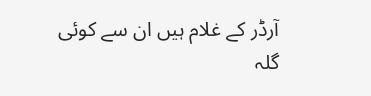آرڈر کے غلام ہیں ان سے کوئی گلہ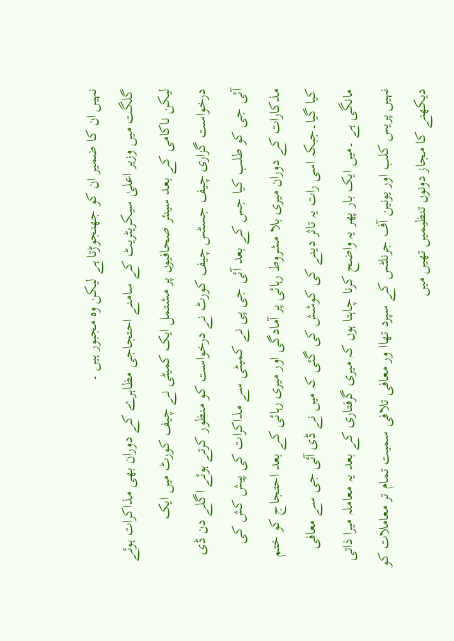نہیں ان کا ضمیر ان کو جھنجوڑتا ہے لیکن وہ مجبور ہیں ۔
گلگت میں وزیر اعلیٰ سیکریٹریٹ کے سامنے احتجاجی مظاہرے کے دوران بھی مذاکرات ہوئے لیکن ناکامی کے بعد سینئر صحافیوں پر مشتمل ایک کمیٹی نے چیف کورٹ میں ایک درخواست گزاری چیف جسٹس چیف کورٹ نے درخواست کو منظور کرتے ہوئے اگلے دن ڈی آئی جی کو طلب کیا جس کے بعد آئی جی پی نے کمیٹی سے مذاکرات کی پیش کش کی مذکارات کے دوران میری بلا مشروط رہائی پر آمادگی اور میری رہائی کے بعد احتجاج کو ختم کیا گیا۔جبکہ اسی رات یہ تاثر دینے کی کوشش کی گئی کہ میں نے ڈی آئی جی سے معافی مانگی ہے ۔میں ایک بار پھر یہ واضح کرنا چاہتا ہوں کہ میری گرفتاری کے بعد یہ معاملہ میرا ذاتی نہیں پریس کلب اور یونین آف جرنلٹس کے سپرد تھاا ور معافی تلافی سمیت تمام تر معاملات کو دیکھنے کا مجاز دونوں تنظیمیں تھیں میں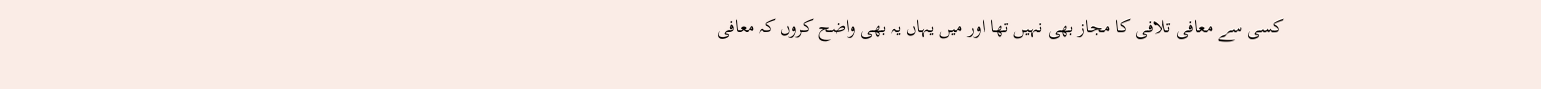کسی سے معافی تلافی کا مجاز بھی نہیں تھا اور میں یہاں یہ بھی واضح کروں کہ معافی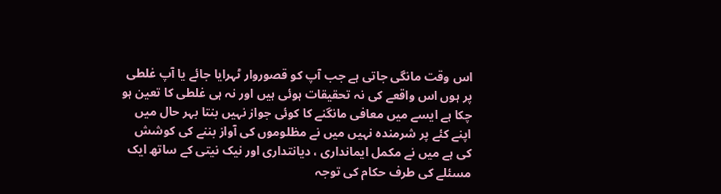اس وقت مانگی جاتی ہے جب آپ کو قصوروار ٹہرایا جائے یا آپ غلطی پر ہوں اس واقعے کی نہ تحقیقات ہوئی ہیں اور نہ ہی غلطی کا تعین ہو چکا ہے ایسے میں معافی مانگنے کا کوئی جواز نہیں بنتا بہر حال میں اپنے کئے پر شرمندہ نہیں میں نے مظلوموں کی آواز بننے کی کوشش کی ہے میں نے مکمل ایمانداری ، دیانتداری اور نیک نیتی کے ساتھ ایک مسئلے کی طرف حکام کی توجہ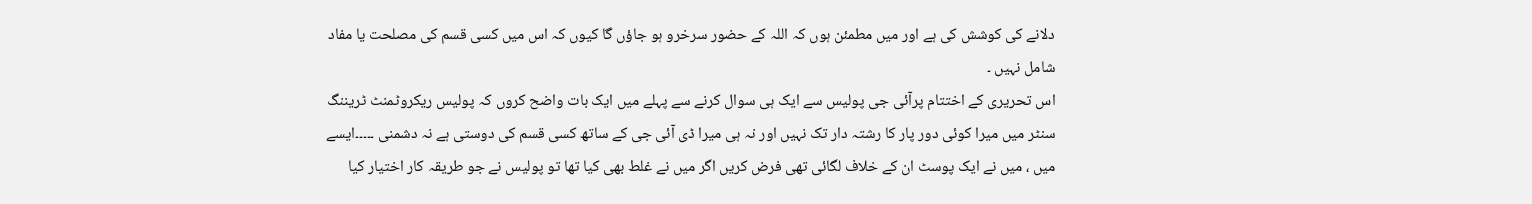دلانے کی کوشش کی ہے اور میں مطمئن ہوں کہ اللہ کے حضور سرخرو ہو جاؤں گا کیوں کہ اس میں کسی قسم کی مصلحت یا مفاد شامل نہیں ۔
اس تحریری کے اختتام پرآئی جی پولیس سے ایک ہی سوال کرنے سے پہلے میں ایک بات واضح کروں کہ پولیس ریکروٹمنٹ ٹریننگ سنٹر میں میرا کوئی دور پار کا رشتہ دار تک نہیں اور نہ ہی میرا ڈی آئی جی کے ساتھ کسی قسم کی دوستی ہے نہ دشمنی ۔۔۔۔۔ایسے میں ، میں نے ایک پوسٹ ان کے خلاف لگائی تھی فرض کریں اگر میں نے غلط بھی کیا تھا تو پولیس نے جو طریقہ کار اختیار کیا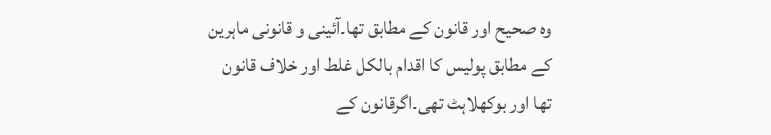وہ صحیح اور قانون کے مطابق تھا۔آئینی و قانونی ماہرین کے مطابق پولیس کا اقدام بالکل غلط اور خلاف قانون تھا اور بوکھلاہٹ تھی۔اگرقانون کے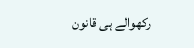رکھوالے ہی قانون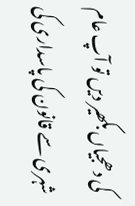کی دھجیاں بکھیر دیں تو آپ عام شہری سے قانون کی پاسداری کی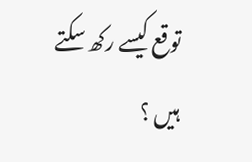توقع کیسے رکھ سکتے ہیں ؟